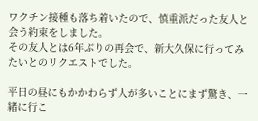ワクチン接種も落ち着いたので、慎重派だった友人と会う約束をしました。
その友人とは6年ぶりの再会で、新大久保に行ってみたいとのリクエストでした。

平日の昼にもかかわらず人が多いことにまず驚き、一緒に行こ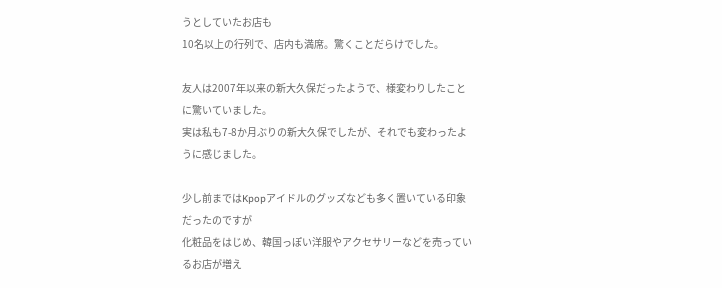うとしていたお店も
10名以上の行列で、店内も満席。驚くことだらけでした。

友人は2007年以来の新大久保だったようで、様変わりしたことに驚いていました。
実は私も7-8か月ぶりの新大久保でしたが、それでも変わったように感じました。

少し前まではKpopアイドルのグッズなども多く置いている印象だったのですが
化粧品をはじめ、韓国っぽい洋服やアクセサリーなどを売っているお店が増え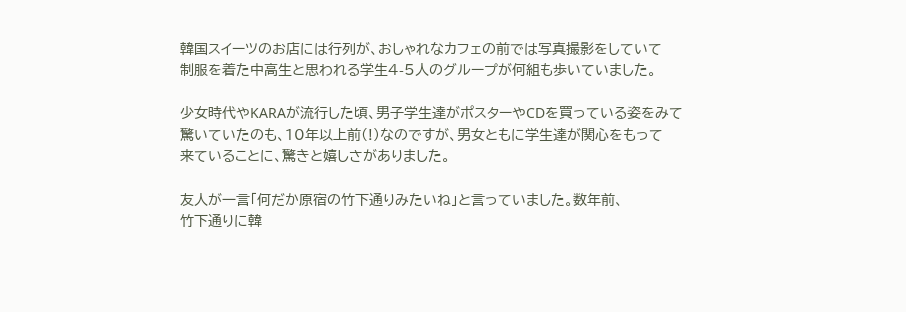韓国スイーツのお店には行列が、おしゃれなカフェの前では写真撮影をしていて
制服を着た中高生と思われる学生4-5人のグループが何組も歩いていました。

少女時代やKARAが流行した頃、男子学生達がポスターやCDを買っている姿をみて
驚いていたのも、10年以上前(!)なのですが、男女ともに学生達が関心をもって
来ていることに、驚きと嬉しさがありました。

友人が一言「何だか原宿の竹下通りみたいね」と言っていました。数年前、
竹下通りに韓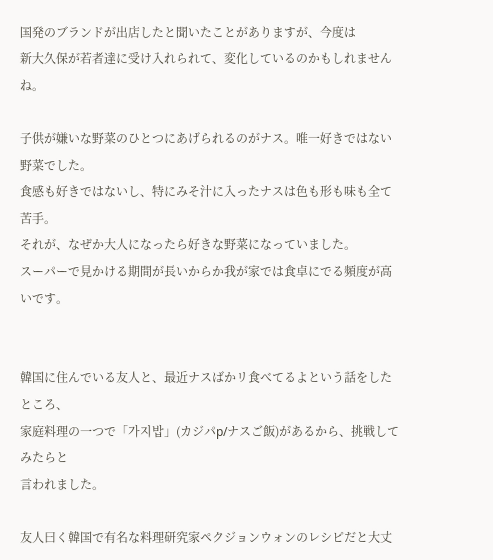国発のブランドが出店したと聞いたことがありますが、今度は
新大久保が若者達に受け入れられて、変化しているのかもしれませんね。

子供が嫌いな野菜のひとつにあげられるのがナス。唯一好きではない野菜でした。
食感も好きではないし、特にみそ汁に入ったナスは色も形も味も全て苦手。
それが、なぜか大人になったら好きな野菜になっていました。
スーパーで見かける期間が長いからか我が家では食卓にでる頻度が高いです。


韓国に住んでいる友人と、最近ナスばかリ食べてるよという話をしたところ、
家庭料理の一つで「가지밥」(カジパp/ナスご飯)があるから、挑戦してみたらと
言われました。

友人曰く韓国で有名な料理研究家ペクジョンウォンのレシピだと大丈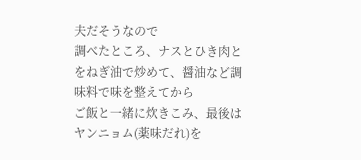夫だそうなので
調べたところ、ナスとひき肉とをねぎ油で炒めて、醤油など調味料で味を整えてから
ご飯と一緒に炊きこみ、最後はヤンニョム(薬味だれ)を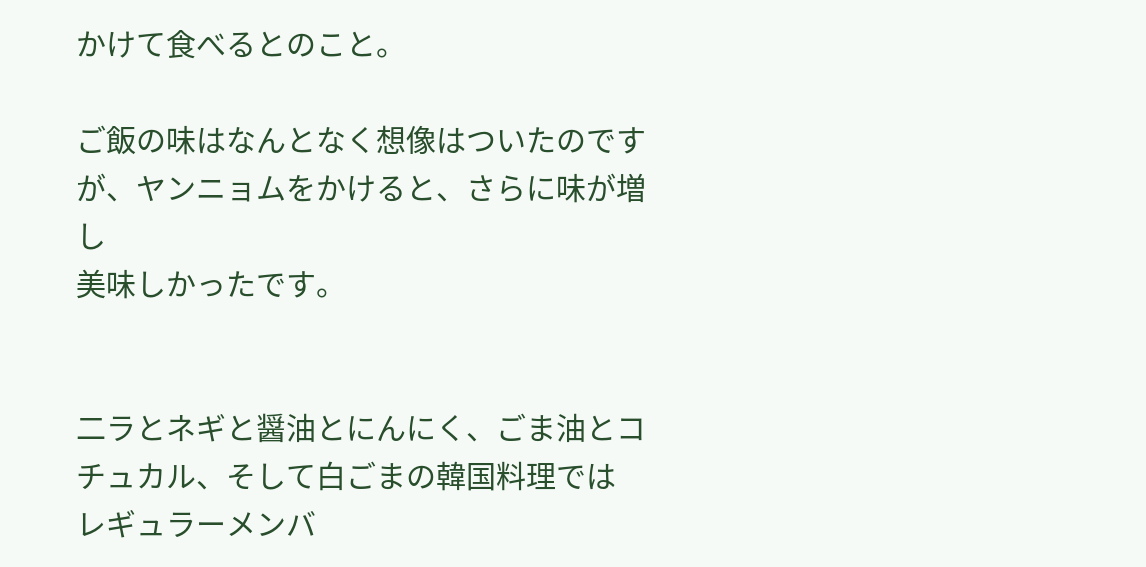かけて食べるとのこと。

ご飯の味はなんとなく想像はついたのですが、ヤンニョムをかけると、さらに味が増し
美味しかったです。


二ラとネギと醤油とにんにく、ごま油とコチュカル、そして白ごまの韓国料理では
レギュラーメンバ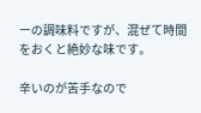ーの調味料ですが、混ぜて時間をおくと絶妙な味です。

辛いのが苦手なので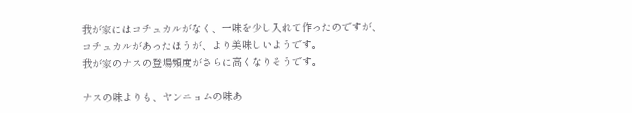我が家にはコチュカルがなく、一味を少し入れて作ったのですが、
コチュカルがあったほうが、より美味しいようです。
我が家のナスの登場頻度がさらに高くなりそうです。

ナスの味よりも、ヤンニョムの味あ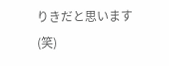りきだと思います(笑)